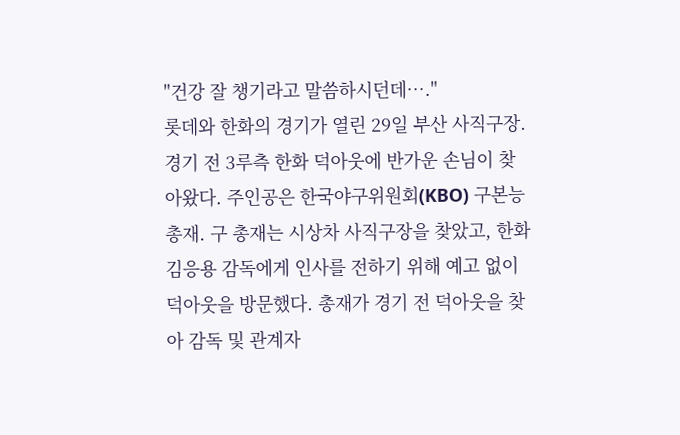"건강 잘 챙기라고 말씀하시던데…."
롯데와 한화의 경기가 열린 29일 부산 사직구장. 경기 전 3루측 한화 덕아웃에 반가운 손님이 찾아왔다. 주인공은 한국야구위원회(KBO) 구본능 총재. 구 총재는 시상차 사직구장을 찾았고, 한화 김응용 감독에게 인사를 전하기 위해 예고 없이 덕아웃을 방문했다. 총재가 경기 전 덕아웃을 찾아 감독 및 관계자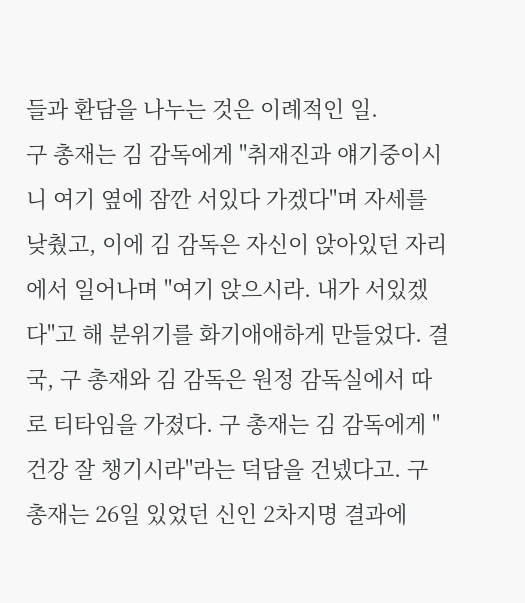들과 환담을 나누는 것은 이례적인 일.
구 총재는 김 감독에게 "취재진과 얘기중이시니 여기 옆에 잠깐 서있다 가겠다"며 자세를 낮췄고, 이에 김 감독은 자신이 앉아있던 자리에서 일어나며 "여기 앉으시라. 내가 서있겠다"고 해 분위기를 화기애애하게 만들었다. 결국, 구 총재와 김 감독은 원정 감독실에서 따로 티타임을 가졌다. 구 총재는 김 감독에게 "건강 잘 챙기시라"라는 덕담을 건넸다고. 구 총재는 26일 있었던 신인 2차지명 결과에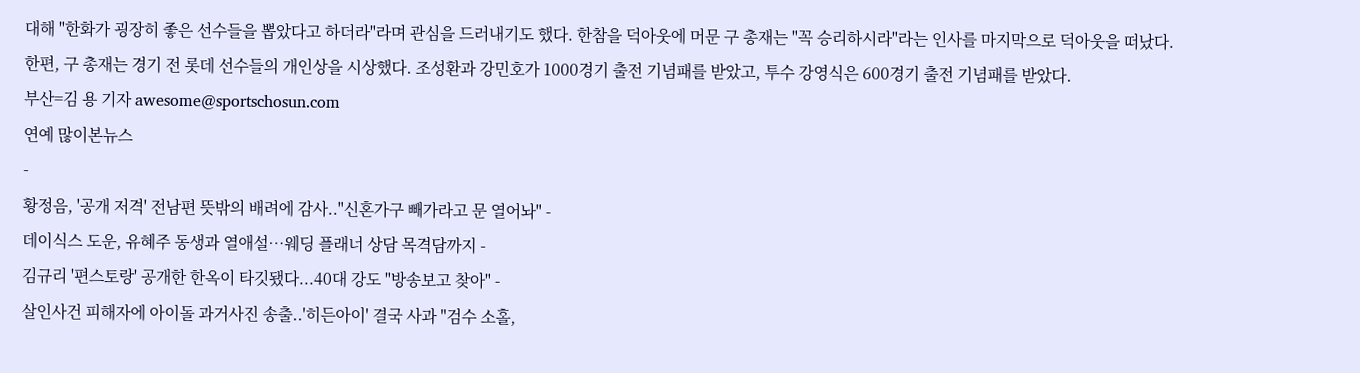대해 "한화가 굉장히 좋은 선수들을 뽑았다고 하더라"라며 관심을 드러내기도 했다. 한참을 덕아웃에 머문 구 총재는 "꼭 승리하시라"라는 인사를 마지막으로 덕아웃을 떠났다.
한편, 구 총재는 경기 전 롯데 선수들의 개인상을 시상했다. 조성환과 강민호가 1000경기 출전 기념패를 받았고, 투수 강영식은 600경기 출전 기념패를 받았다.
부산=김 용 기자 awesome@sportschosun.com
연예 많이본뉴스
-
황정음, '공개 저격' 전남편 뜻밖의 배려에 감사.."신혼가구 빼가라고 문 열어놔" -
데이식스 도운, 유혜주 동생과 열애설…웨딩 플래너 상담 목격담까지 -
김규리 '편스토랑' 공개한 한옥이 타깃됐다...40대 강도 "방송보고 찾아" -
살인사건 피해자에 아이돌 과거사진 송출..'히든아이' 결국 사과 "검수 소홀,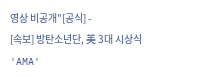영상 비공개"[공식] -
[속보] 방탄소년단, 美 3대 시상식 'AMA'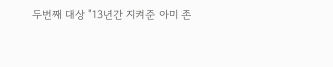두번째 대상 "13년간 지켜준 아미 존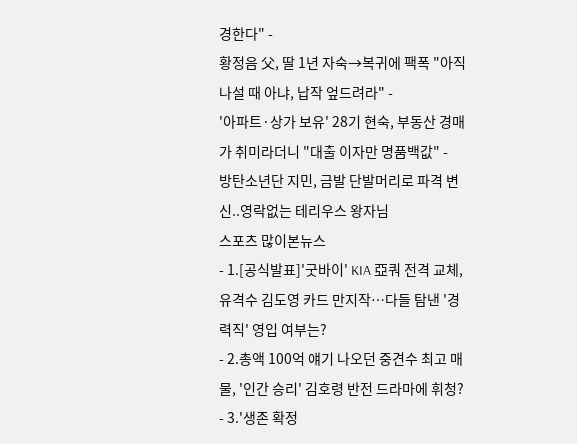경한다" -
황정음 父, 딸 1년 자숙→복귀에 팩폭 "아직 나설 때 아냐, 납작 엎드려라" -
'아파트·상가 보유' 28기 현숙, 부동산 경매가 취미라더니 "대출 이자만 명품백값" -
방탄소년단 지민, 금발 단발머리로 파격 변신..영락없는 테리우스 왕자님
스포츠 많이본뉴스
- 1.[공식발표]'굿바이' KIA 亞쿼 전격 교체, 유격수 김도영 카드 만지작…다들 탐낸 '경력직' 영입 여부는?
- 2.총액 100억 얘기 나오던 중견수 최고 매물, '인간 승리' 김호령 반전 드라마에 휘청?
- 3.'생존 확정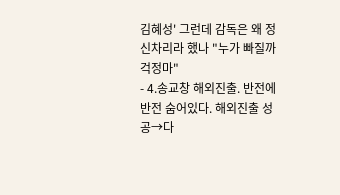김혜성' 그런데 감독은 왜 정신차리라 했나 "누가 빠질까 걱정마"
- 4.송교창 해외진출. 반전에 반전 숨어있다. 해외진출 성공→다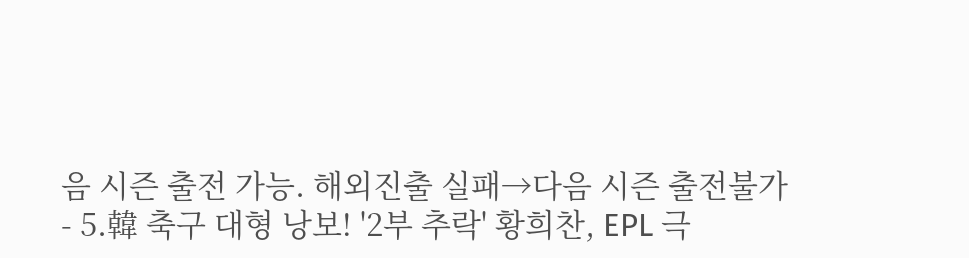음 시즌 출전 가능. 해외진출 실패→다음 시즌 출전불가
- 5.韓 축구 대형 낭보! '2부 추락' 황희찬, EPL 극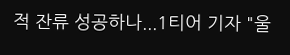적 잔류 성공하나...1티어 기자 "울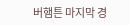버햄튼 마지막 경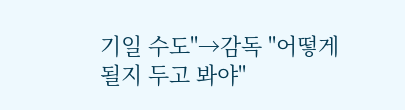기일 수도"→감독 "어떻게 될지 두고 봐야"